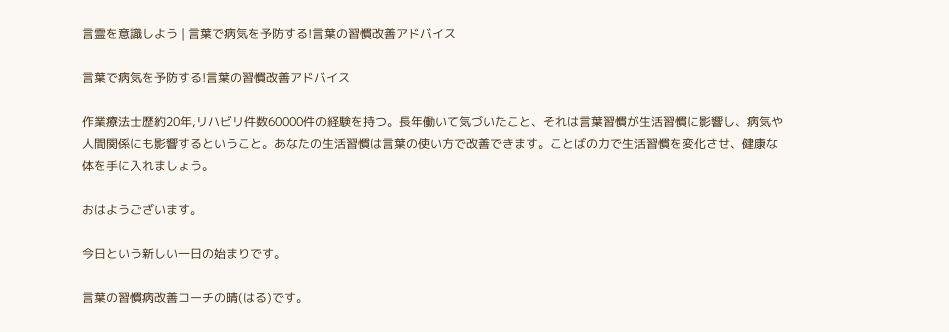言霊を意識しよう | 言葉で病気を予防する!言葉の習慣改善アドバイス

言葉で病気を予防する!言葉の習慣改善アドバイス

作業療法士歴約20年,リハビリ件数60000件の経験を持つ。長年働いて気づいたこと、それは言葉習慣が生活習慣に影響し、病気や人間関係にも影響するということ。あなたの生活習慣は言葉の使い方で改善できます。ことばの力で生活習慣を変化させ、健康な体を手に入れましょう。

おはようございます。

今日という新しい一日の始まりです。

言葉の習慣病改善コーチの晴(はる)です。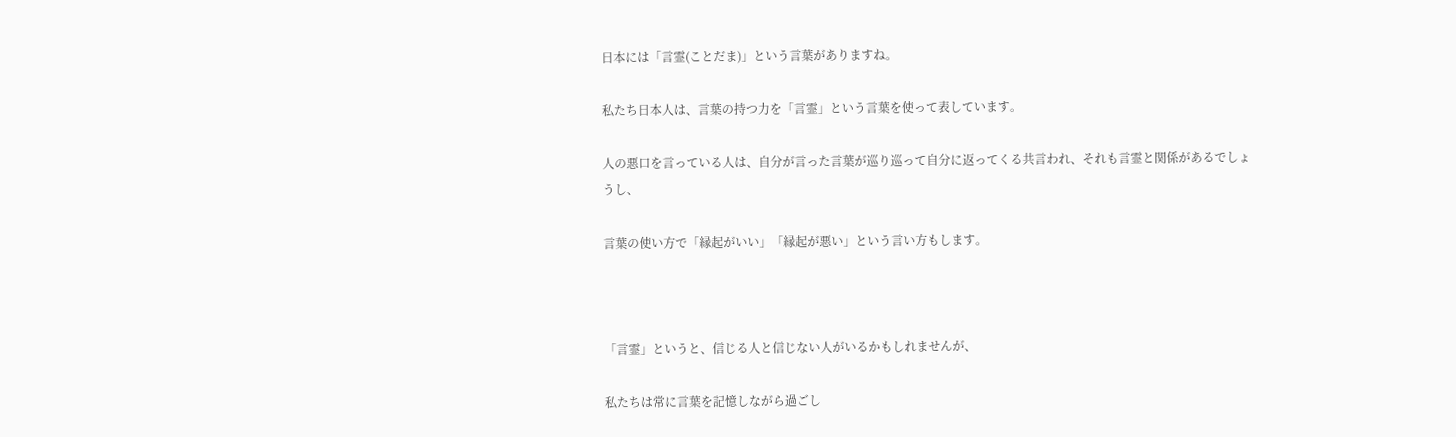日本には「言霊(ことだま)」という言葉がありますね。

私たち日本人は、言葉の持つ力を「言霊」という言葉を使って表しています。

人の悪口を言っている人は、自分が言った言葉が巡り巡って自分に返ってくる共言われ、それも言霊と関係があるでしょうし、

言葉の使い方で「縁起がいい」「縁起が悪い」という言い方もします。



「言霊」というと、信じる人と信じない人がいるかもしれませんが、

私たちは常に言葉を記憶しながら過ごし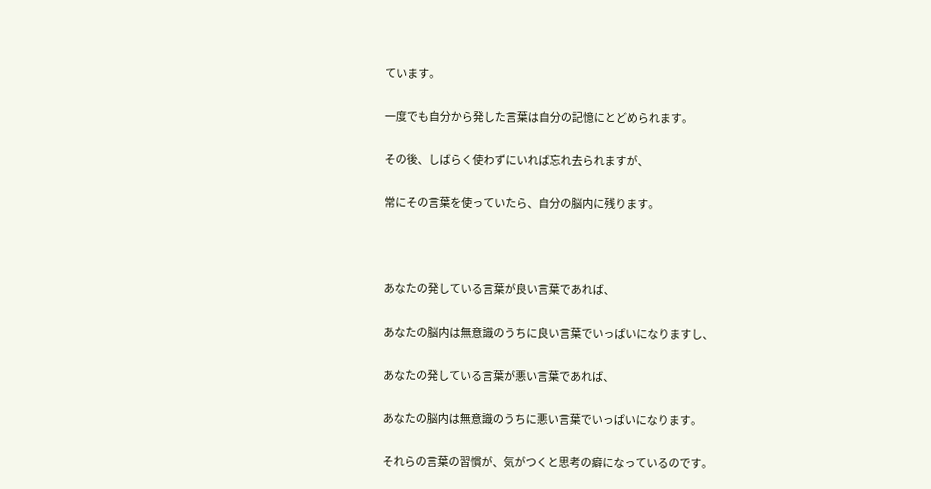ています。

一度でも自分から発した言葉は自分の記憶にとどめられます。

その後、しばらく使わずにいれば忘れ去られますが、

常にその言葉を使っていたら、自分の脳内に残ります。



あなたの発している言葉が良い言葉であれば、

あなたの脳内は無意識のうちに良い言葉でいっぱいになりますし、

あなたの発している言葉が悪い言葉であれば、

あなたの脳内は無意識のうちに悪い言葉でいっぱいになります。

それらの言葉の習慣が、気がつくと思考の癖になっているのです。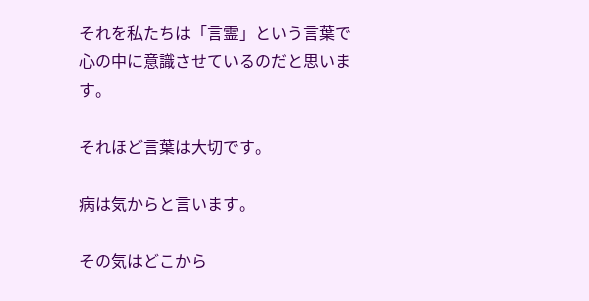それを私たちは「言霊」という言葉で心の中に意識させているのだと思います。

それほど言葉は大切です。

病は気からと言います。

その気はどこから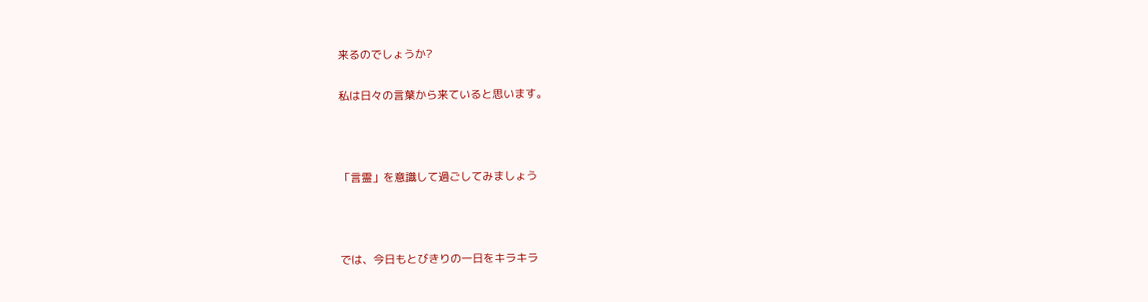来るのでしょうか?

私は日々の言葉から来ていると思います。



「言霊」を意識して過ごしてみましょう



では、今日もとびきりの一日をキラキラ